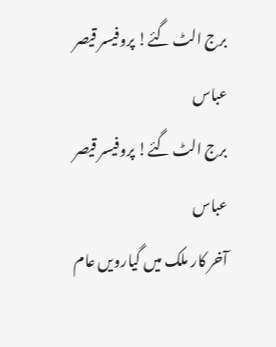برج الٹ گئے! پروفیسر قیصر عباس
برج الٹ گئے! پروفیسر قیصر عباس
آخر کار ملک میں گیارویں عام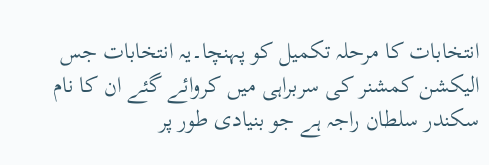انتخابات کا مرحلہ تکمیل کو پہنچا۔یہ انتخابات جس الیکشن کمشنر کی سربراہی میں کروائے گئے ان کا نام سکندر سلطان راجہ ہے جو بنیادی طور پر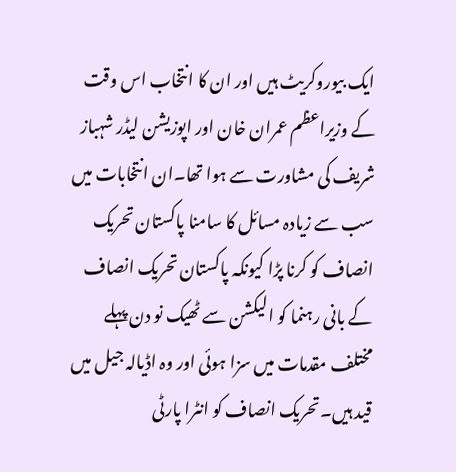ایک بیوروکریٹ ہیں اور ان کا انتخاب اس وقت کے وزیراعظم عمران خان اور اپوزیشن لیڈر شہباز شریف کی مشاورت سے ہوا تھا۔ان انتخابات میں سب سے زیادہ مسائل کا سامنا پاکستان تحریک انصاف کو کرنا پڑا کیونکہ پاکستان تحریک انصاف کے بانی رہنما کو الیکشن سے ٹھیک نو دن پہلے مختلف مقدمات میں سزا ہوئی اور وہ اڈیالہ جیل میں قید ہیں۔تحریک انصاف کو انٹرا پارٹی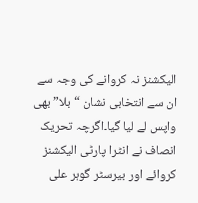الیکشنز نہ کروانے کی وجہ سے ان سے انتخابی نشان “بلا” بھی واپس لے لیا گیا۔اگرچہ تحریک انصاف نے انٹرا پارٹی الیکشنز کروائے اور بیرسٹر گوہر علی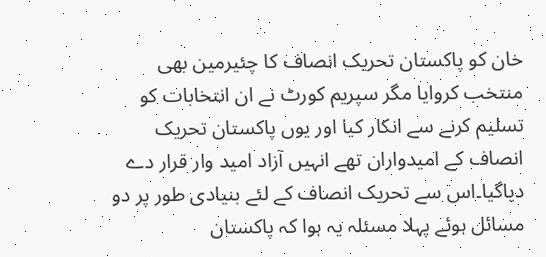خان کو پاکستان تحریک انصاف کا چئیرمین بھی منتخب کروایا مگر سپریم کورٹ نے ان انتخابات کو تسلیم کرنے سے انکار کیا اور یوں پاکستان تحریک انصاف کے امیدواران تھے انہیں آزاد امید وار قرار دے دیاگیا۔اس سے تحریک انصاف کے لئے بنیادی طور پر دو مسائل ہوئے پہلا مسئلہ یہ ہوا کہ پاکستان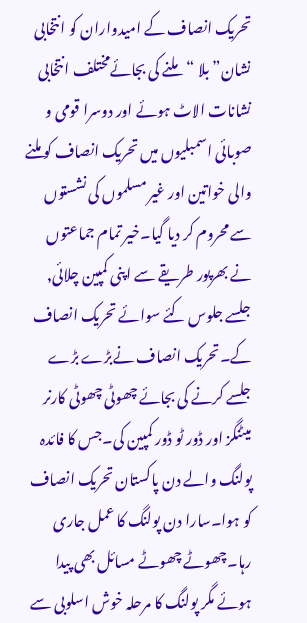تحریک انصاف کے امیدواران کو انتخابی نشان” بلا “ملنے کی بجائےمختلف انتخابی نشانات الاٹ ہوئے اور دوسرا قومی و صوبائی اسمبلیوں میں تحریک انصاف کو ملنے والی خواتین اور غیر مسلموں کی نشستوں سے محروم کر دیا گیا۔خیر تمام جماعتوں نے بھرپور طریقے سے اپنی کمپین چلائی٫ جلسے جلوس کئے سوائے تحریک انصاف کے۔تحریک انصاف نےبڑے بڑے جلسے کرنے کی بجائے چھوٹی چھوٹی کارنر میٹنگز اور ڈور ٹو ڈور کمپین کی۔جس کا فائدہ پولنگ والے دن پاکستان تحریک انصاف کو ہوا۔سارا دن پولنگ کا عمل جاری رہا۔چھوٹے چھوٹے مسائل بھی پیدا ہوئے مگر پولنگ کا مرحلہ خوش اسلوبی سے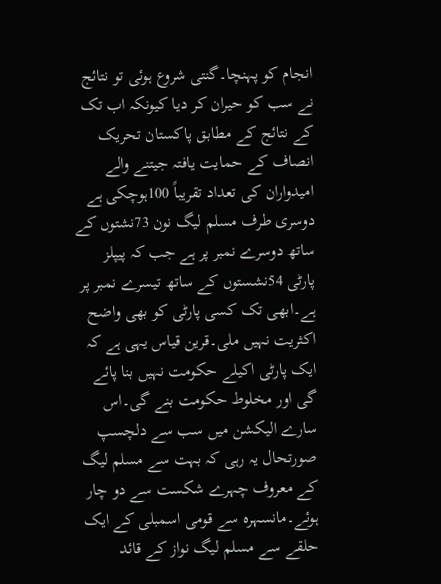انجام کو پہنچا۔گنتی شروع ہوئی تو نتائج نے سب کو حیران کر دیا کیونکہ اب تک کے نتائج کے مطابق پاکستان تحریک انصاف کے حمایت یافتہ جیتنے والے امیدواران کی تعداد تقریباً 100ہوچکی ہے دوسری طرف مسلم لیگ نون 73نشتوں کے ساتھ دوسرے نمبر پر ہے جب کہ پیپلز پارٹی 54نشستوں کے ساتھ تیسرے نمبر پر ہے۔ابھی تک کسی پارٹی کو بھی واضح اکثریت نہیں ملی۔قرین قیاس یہی ہے کہ ایک پارٹی اکیلے حکومت نہیں بنا پائے گی اور مخلوط حکومت بنے گی۔اس سارے الیکشن میں سب سے دلچسپ صورتحال یہ رہی کہ بہت سے مسلم لیگ کے معروف چہرے شکست سے دو چار ہوئے۔مانسہرہ سے قومی اسمبلی کے ایک حلقے سے مسلم لیگ نواز کے قائد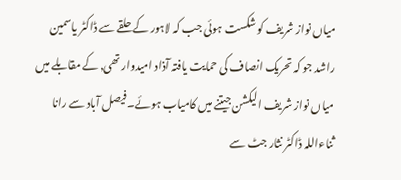میاں نواز شریف کو شکست ہوئی جب کہ لاہور کے حلقے سے ڈاکٹر یاسمین راشد جو کہ تحریک انصاف کی حمایت یافتہ آذاد امیدوار تھی٫ کے مقابلے میں میاں نواز شریف الیکشن جیتنے میں کامیاب ہوئے۔فیصل آباد سے رانا ثناءاللہ ڈاکٹر نثار جٹ سے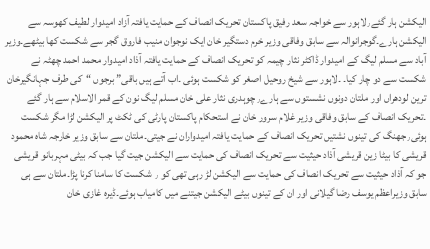الیکشن ہار گئے٫لاہور سے خواجہ سعد رفیق پاکستان تحریک انصاف کے حمایت یافتہ آزاد امیدوار لطیف کھوسہ سے الیکشن ہارے۔گوجرانوالہ سے سابق وفاقی وزیر خرم دستگیر خان ایک نوجوان منیب فاروق گجر سے شکست کھا بیٹھے۔وزیر آباد سے مسلم لیگ کے امیدوار ڈاکٹر نثار چیمہ کو تحریک انصاف کے حمایت یافتہ آذاد امیدوار محمد احمد چھٹہ نے شکست سے دو چار کیا۔ ۔لاہور سے شیخ روحیل اصغر کو شکست ہوئی ۔اب آتے ہیں باقی” برجوں “کی طرف جہانگیرخان ترین لودھراں اور ملتان دونوں نشستوں سے ہارے٫چوہدری نثار علی خان مسلم لیگ نون کے قمر الاسلام سے ہار گئے ۔تحریک انصاف کے سابق وفاقی وزیر غلام سرور خان نے استحکام پاکستان پارٹی کی ٹکٹ پر الیکشن لڑا مگر شکست ہوئی٫جھنگ کی تینوں نشتیں تحریک انصاف کے حمایت یافتہ امیدواران نے جیتی۔ملتان سے سابق وزیر خارجہ شاہ محمود قریشی کا بیٹا زین قریشی آذاد حیثیت سے تحریک انصاف کی حمایت سے الیکشن جیت گیا جب کہ بیٹی مہربانو قریشی جو کہ آذاد حیثیت سے تحریک انصاف کی حمایت سے الیکشن لڑ رہی تھی کو ٫ شکست کا سامنا کرنا پڑا۔ملتان سے ہی سابق وزیراعظم یوسف رضا گیلانی اور ان کے تینوں بیٹے الیکشن جیتنے میں کامیاب ہوئے۔ڈیرہ غازی خان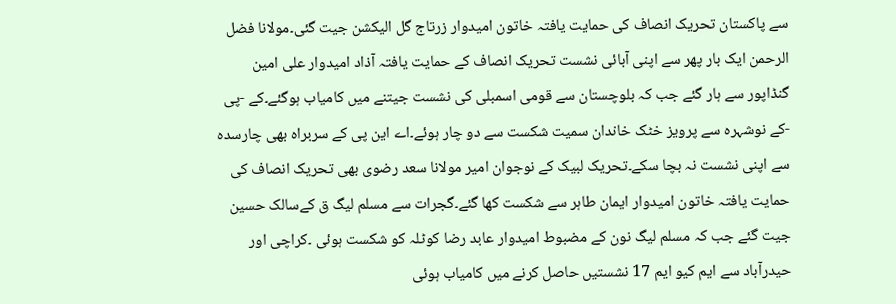سے پاکستان تحریک انصاف کی حمایت یافتہ خاتون امیدوار زرتاج گل الیکشن جیت گئی۔مولانا فضل الرحمن ایک بار پھر سے اپنی آبائی نشست تحریک انصاف کے حمایت یافتہ آذاد امیدوار علی امین گنڈاپور سے ہار گئے جب کہ بلوچستان سے قومی اسمبلی کی نشست جیتنے میں کامیاب ہوگئے۔کے -پی -کے نوشہرہ سے پرویز خٹک خاندان سمیت شکست سے دو چار ہوئے۔اے این پی کے سربراہ بھی چارسدہ سے اپنی نشست نہ بچا سکے۔تحریک لبیک کے نوجوان امیر مولانا سعد رضوی بھی تحریک انصاف کی حمایت یافتہ خاتون امیدوار ایمان طاہر سے شکست کھا گئے۔گجرات سے مسلم لیگ ق کےسالک حسین جیت گئے جب کہ مسلم لیگ نون کے مضبوط امیدوار عابد رضا کوٹلہ کو شکست ہوئی ۔کراچی اور حیدرآباد سے ایم کیو ایم 17 نشستیں حاصل کرنے میں کامیاب ہوئی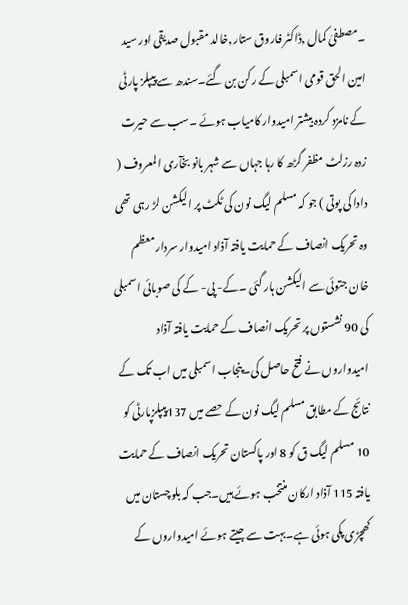۔مصطفیٰ کمال ٫ڈاکٹر فاروق ستار ٫خالد مقبول صدیقی اور سید امین الحق قومی اسمبلی کے رکن بن گئے۔سندھ سے پیپلز پارٹی کے نامزد کردہ بیشتر امیدوار کامیاب ہوئے ۔سب سے حیرت زدہ رزلٹ مظفر گڑھ کا رہا جہاں سے شہر بانو بخآری المعروف ( دادا کی پوتی ) جو کہ مسلم لیگ نون کی ٹکٹ پر الیکشن لڑ رہی تھی وہ تحریک انصاف کے حمایت یافتہ آذاد امیدوار سردار معظم خان جتوئی سے الیکشن ہار گئی ۔کے- پی- کے کی صوبائی اسمبلی کی 90 نشستوں پر تحریک انصاف کے حمایت یافتہ آذاد امیدواروں نے فتح حاصل کی۔پنجاب اسمبلی میں اب تک کے نتائج کے مطابق مسلم لیگ نون کے حصے میں 137پیپلزپارٹی کو 10 مسلم لیگ ق کو 8 اور پاکستان تحریک انصاف کے حمایت یافتہ 115 آذاد ارکان منتخب ہوئے ہیں۔جب کہ بلوچستان میں کھچڑی پکی ہوئی ہے۔بہت سے جیتے ہوئے امیدواروں کے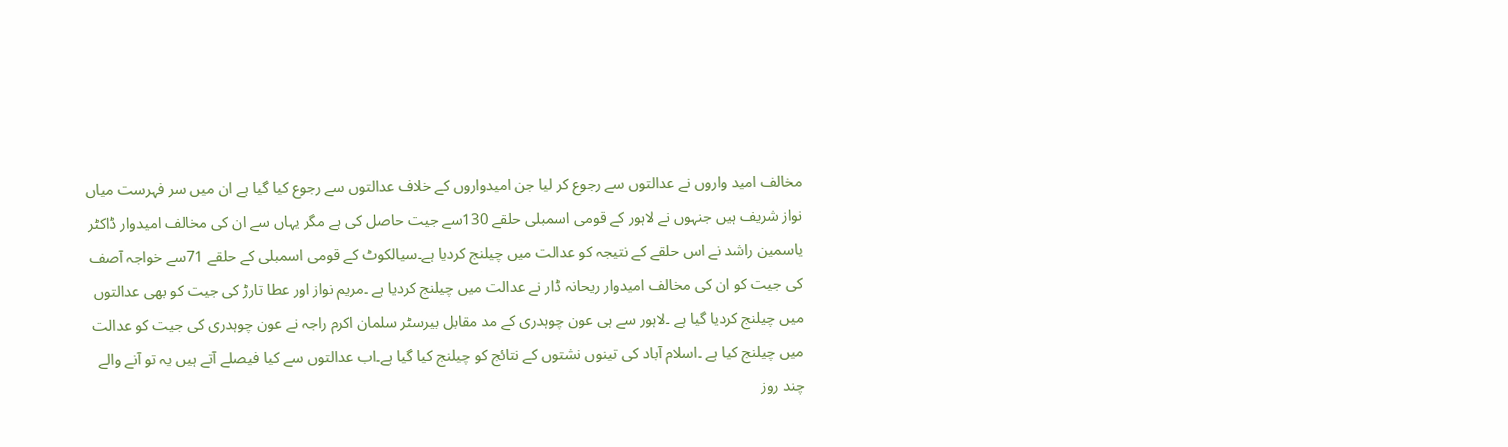مخالف امید واروں نے عدالتوں سے رجوع کر لیا جن امیدواروں کے خلاف عدالتوں سے رجوع کیا گیا ہے ان میں سر فہرست میاں نواز شریف ہیں جنہوں نے لاہور کے قومی اسمبلی حلقے 130سے جیت حاصل کی ہے مگر یہاں سے ان کی مخالف امیدوار ڈاکٹر یاسمین راشد نے اس حلقے کے نتیجہ کو عدالت میں چیلنج کردیا ہے۔سیالکوٹ کے قومی اسمبلی کے حلقے 71سے خواجہ آصف کی جیت کو ان کی مخالف امیدوار ریحانہ ڈار نے عدالت میں چیلنج کردیا ہے ۔مریم نواز اور عطا تارڑ کی جیت کو بھی عدالتوں میں چیلنج کردیا گیا ہے ۔لاہور سے ہی عون چوہدری کے مد مقابل بیرسٹر سلمان اکرم راجہ نے عون چوہدری کی جیت کو عدالت میں چیلنج کیا ہے ۔اسلام آباد کی تینوں نشتوں کے نتائج کو چیلنج کیا گیا ہے۔اب عدالتوں سے کیا فیصلے آتے ہیں یہ تو آنے والے چند روز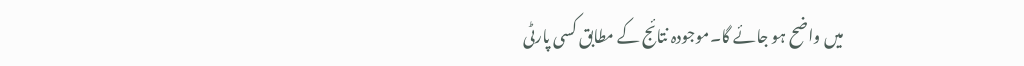میں واضح ہو جائے گا۔موجودہ نتائج کے مطابق کسی پارٹی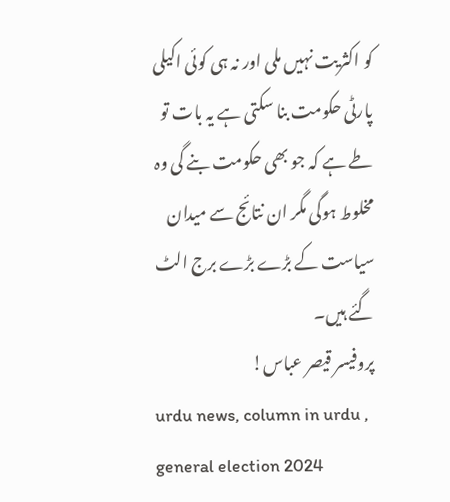کو اکثریت نہیں ملی اور نہ ہی کوئی اکیلی پارٹی حکومت بنا سکتی ہے یہ بات تو طے ہے کہ جو بھی حکومت بنے گی وہ مخلوط ہوگی مگر ان نتائج سے میدان سیاست کے بڑے بڑے برج الٹ گئے ہیں۔
پروفیسر قیصر عباس!
urdu news, column in urdu , general election 2024